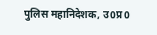पुलिस महानिदेशक, उ0प्र0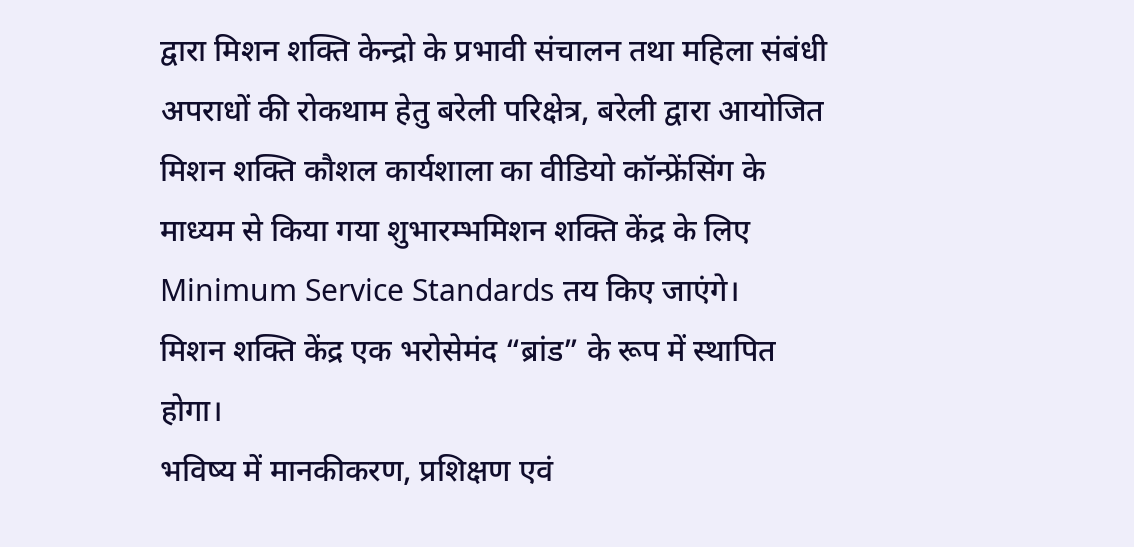द्वारा मिशन शक्ति केन्द्रो के प्रभावी संचालन तथा महिला संबंधी अपराधों की रोकथाम हेतु बरेली परिक्षेत्र, बरेली द्वारा आयोजित मिशन शक्ति कौशल कार्यशाला का वीडियो कॉन्फ्रेंसिंग के माध्यम से किया गया शुभारम्भमिशन शक्ति केंद्र के लिए Minimum Service Standards तय किए जाएंगे।
मिशन शक्ति केंद्र एक भरोसेमंद “ब्रांड” के रूप में स्थापित होगा।
भविष्य में मानकीकरण, प्रशिक्षण एवं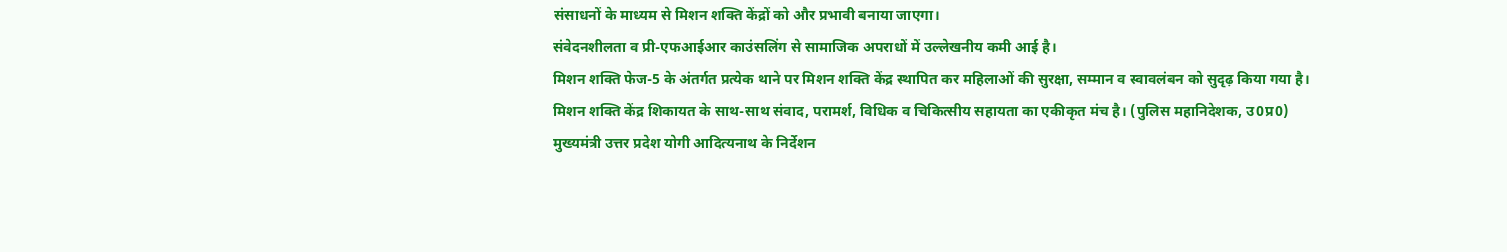संसाधनों के माध्यम से मिशन शक्ति केंद्रों को और प्रभावी बनाया जाएगा।
संवेदनशीलता व प्री-एफआईआर काउंसलिंग से सामाजिक अपराधों में उल्लेखनीय कमी आई है।
मिशन शक्ति फेज-5 के अंतर्गत प्रत्येक थाने पर मिशन शक्ति केंद्र स्थापित कर महिलाओं की सुरक्षा, सम्मान व स्वावलंबन को सुदृढ़ किया गया है।
मिशन शक्ति केंद्र शिकायत के साथ-साथ संवाद, परामर्श, विधिक व चिकित्सीय सहायता का एकीकृत मंच है। (पुलिस महानिदेशक, उ0प्र0)
मुख्यमंत्री उत्तर प्रदेश योगी आदित्यनाथ के निर्देशन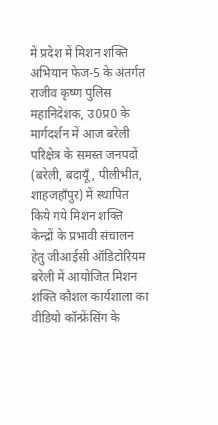में प्रदेश में मिशन शक्ति अभियान फेज-5 के अंतर्गत राजीव कृष्ण पुलिस महानिदेशक, उ0प्र0 के मार्गदर्शन में आज बरेली परिक्षेत्र के समस्त जनपदों (बरेली, बदायूँ, पीलीभीत, शाहजहाँपुर) में स्थापित किये गये मिशन शक्ति केन्द्रों के प्रभावी संचालन हेतु जीआईसी ऑडिटोरियम बरेली में आयोजित मिशन शक्ति कौशल कार्यशाला का वीडियो कॉन्फ्रेंसिंग के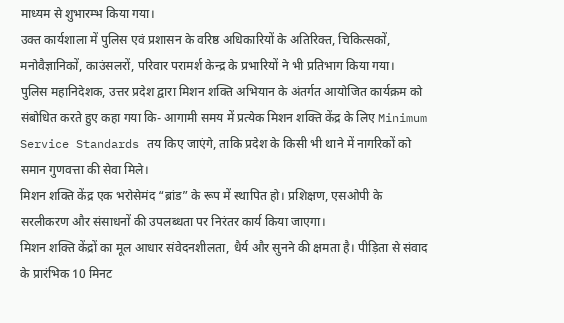माध्यम से शुभारम्भ किया गया।
उक्त कार्यशाला में पुलिस एवं प्रशासन के वरिष्ठ अधिकारियों के अतिरिक्त, चिकित्सकों, मनोवैज्ञानिकों, काउंसलरों, परिवार परामर्श केन्द्र के प्रभारियों ने भी प्रतिभाग किया गया।
पुलिस महानिदेशक, उत्तर प्रदेश द्वारा मिशन शक्ति अभियान के अंतर्गत आयोजित कार्यक्रम को संबोधित करते हुए कहा गया कि- आगामी समय में प्रत्येक मिशन शक्ति केंद्र के लिए Minimum Service Standards तय किए जाएंगे, ताकि प्रदेश के किसी भी थाने में नागरिकों को समान गुणवत्ता की सेवा मिले।
मिशन शक्ति केंद्र एक भरोसेमंद “ब्रांड” के रूप में स्थापित हो। प्रशिक्षण, एसओपी के सरलीकरण और संसाधनों की उपलब्धता पर निरंतर कार्य किया जाएगा।
मिशन शक्ति केंद्रों का मूल आधार संवेदनशीलता, धैर्य और सुनने की क्षमता है। पीड़िता से संवाद के प्रारंभिक 10 मिनट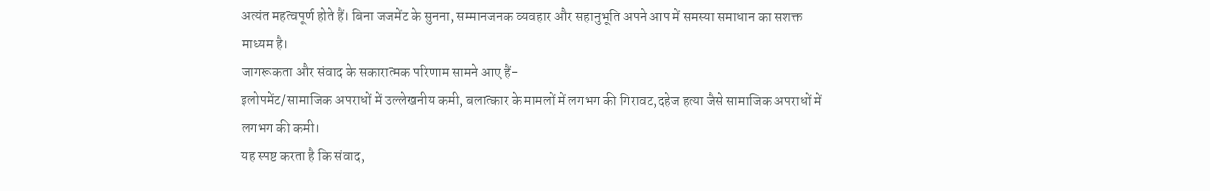अत्यंत महत्वपूर्ण होते हैं। बिना जजमेंट के सुनना, सम्मानजनक व्यवहार और सहानुभूति अपने आप में समस्या समाधान का सशक्त माध्यम है।
जागरूकता और संवाद के सकारात्मक परिणाम सामने आए हैं-
इलोपमेंट/सामाजिक अपराधों में उल्लेखनीय कमी, बलात्कार के मामलों में लगभग की गिरावट,दहेज हत्या जैसे सामाजिक अपराधों में लगभग की कमी।
यह स्पष्ट करता है कि संवाद,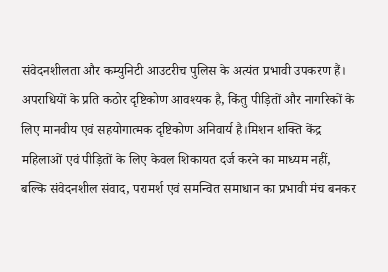संवेदनशीलता और कम्युनिटी आउटरीच पुलिस के अत्यंत प्रभावी उपकरण हैं। अपराधियों के प्रति कठोर दृष्टिकोण आवश्यक है, किंतु पीड़ितों और नागरिकों के लिए मानवीय एवं सहयोगात्मक दृष्टिकोण अनिवार्य है।मिशन शक्ति केंद्र महिलाओं एवं पीड़ितों के लिए केवल शिकायत दर्ज करने का माध्यम नहीं, बल्कि संवेदनशील संवाद, परामर्श एवं समन्वित समाधान का प्रभावी मंच बनकर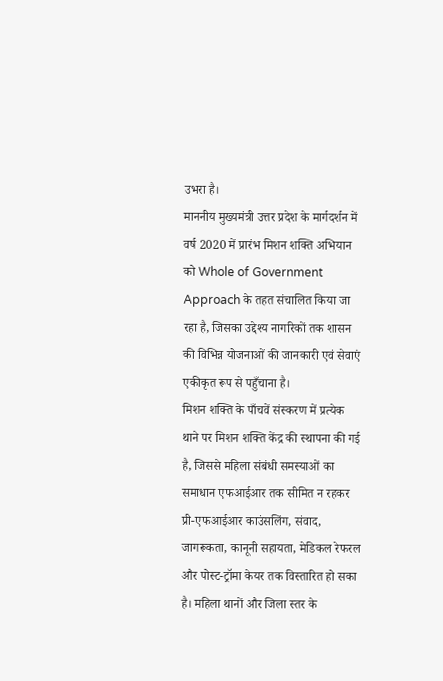उभरा है।
माननीय मुख्यमंत्री उत्तर प्रदेश के मार्गदर्शन में वर्ष 2020 में प्रारंभ मिशन शक्ति अभियान को Whole of Government Approach के तहत संचालित किया जा रहा है, जिसका उद्देश्य नागरिकों तक शासन की विभिन्न योजनाओं की जानकारी एवं सेवाएं एकीकृत रूप से पहुँचाना है।
मिशन शक्ति के पाँचवें संस्करण में प्रत्येक थाने पर मिशन शक्ति केंद्र की स्थापना की गई है, जिससे महिला संबंधी समस्याओं का समाधान एफआईआर तक सीमित न रहकर प्री-एफआईआर काउंसलिंग, संवाद, जागरूकता, कानूनी सहायता, मेडिकल रेफरल और पोस्ट-ट्रॉमा केयर तक विस्तारित हो सका है। महिला थानों और जिला स्तर के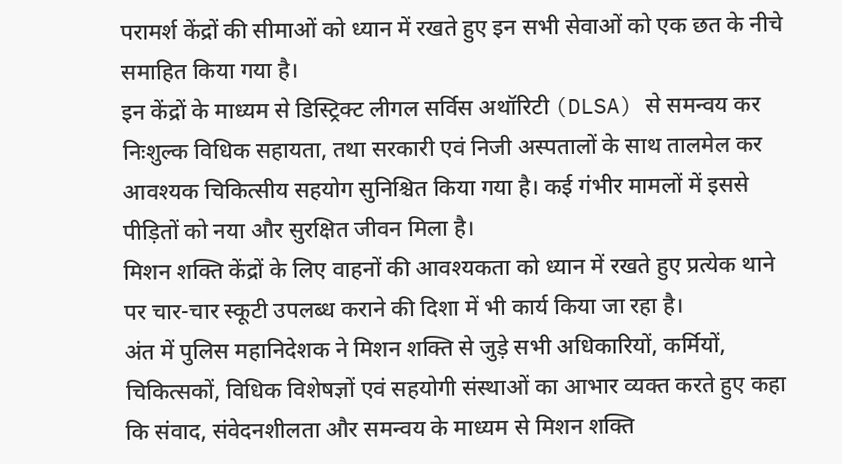परामर्श केंद्रों की सीमाओं को ध्यान में रखते हुए इन सभी सेवाओं को एक छत के नीचे समाहित किया गया है।
इन केंद्रों के माध्यम से डिस्ट्रिक्ट लीगल सर्विस अथॉरिटी (DLSA) से समन्वय कर निःशुल्क विधिक सहायता, तथा सरकारी एवं निजी अस्पतालों के साथ तालमेल कर आवश्यक चिकित्सीय सहयोग सुनिश्चित किया गया है। कई गंभीर मामलों में इससे पीड़ितों को नया और सुरक्षित जीवन मिला है।
मिशन शक्ति केंद्रों के लिए वाहनों की आवश्यकता को ध्यान में रखते हुए प्रत्येक थाने पर चार-चार स्कूटी उपलब्ध कराने की दिशा में भी कार्य किया जा रहा है।
अंत में पुलिस महानिदेशक ने मिशन शक्ति से जुड़े सभी अधिकारियों, कर्मियों, चिकित्सकों, विधिक विशेषज्ञों एवं सहयोगी संस्थाओं का आभार व्यक्त करते हुए कहा कि संवाद, संवेदनशीलता और समन्वय के माध्यम से मिशन शक्ति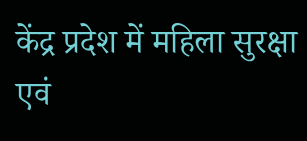केंद्र प्रदेश में महिला सुरक्षा एवं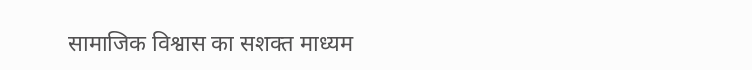सामाजिक विश्वास का सशक्त माध्यम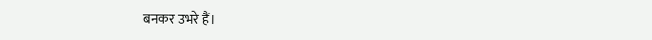बनकर उभरे हैं।